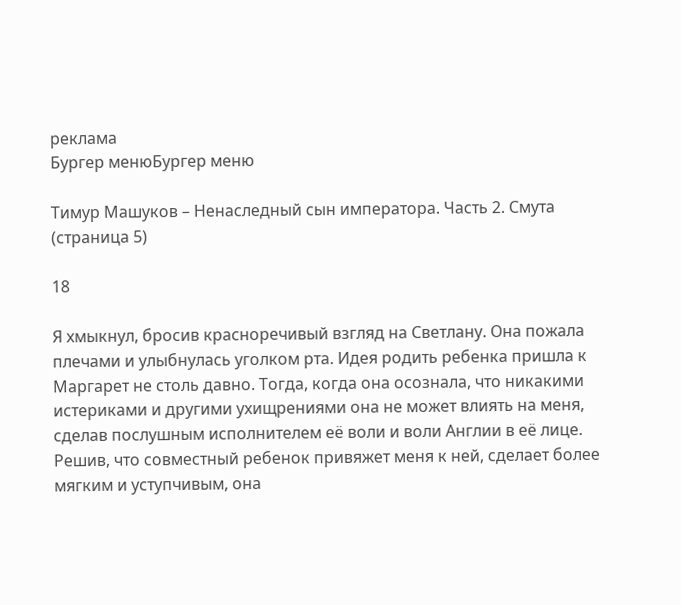реклама
Бургер менюБургер меню

Тимур Машуков – Ненаследный сын императора. Часть 2. Смута (страница 5)

18

Я хмыкнул, бросив красноречивый взгляд на Светлану. Она пожала плечами и улыбнулась уголком рта. Идея родить ребенка пришла к Маргарет не столь давно. Тогда, когда она осознала, что никакими истериками и другими ухищрениями она не может влиять на меня, сделав послушным исполнителем её воли и воли Англии в её лице. Решив, что совместный ребенок привяжет меня к ней, сделает более мягким и уступчивым, она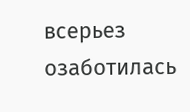всерьез озаботилась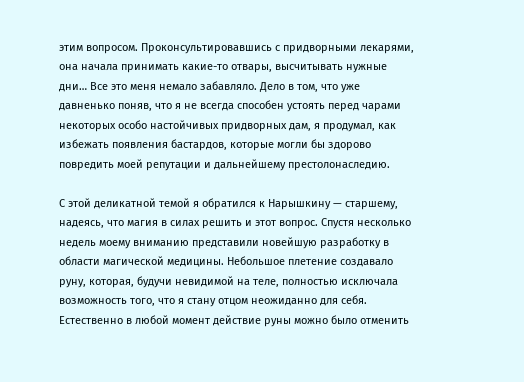этим вопросом. Проконсультировавшись с придворными лекарями, она начала принимать какие-то отвары, высчитывать нужные дни… Все это меня немало забавляло. Дело в том, что уже давненько поняв, что я не всегда способен устоять перед чарами некоторых особо настойчивых придворных дам, я продумал, как избежать появления бастардов, которые могли бы здорово повредить моей репутации и дальнейшему престолонаследию.

С этой деликатной темой я обратился к Нарышкину — старшему, надеясь, что магия в силах решить и этот вопрос. Спустя несколько недель моему вниманию представили новейшую разработку в области магической медицины. Небольшое плетение создавало руну, которая, будучи невидимой на теле, полностью исключала возможность того, что я стану отцом неожиданно для себя. Естественно в любой момент действие руны можно было отменить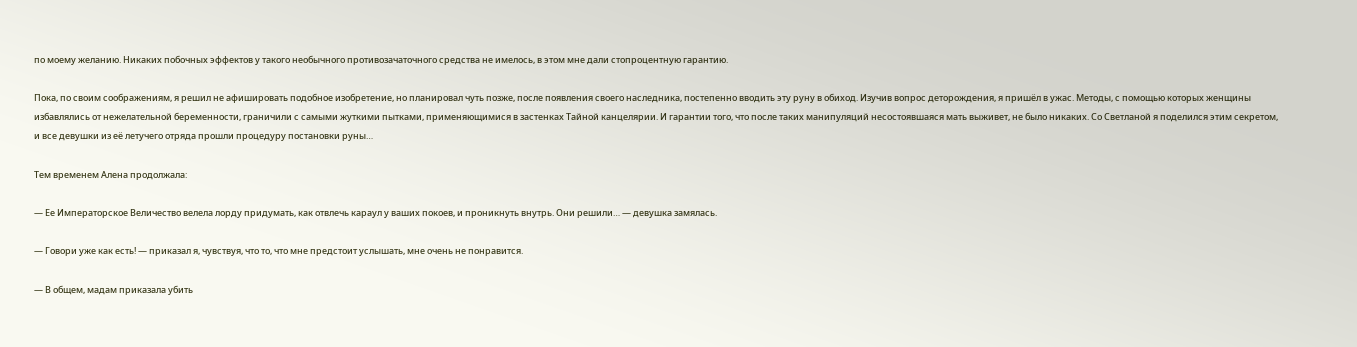по моему желанию. Никаких побочных эффектов у такого необычного противозачаточного средства не имелось, в этом мне дали стопроцентную гарантию.

Пока, по своим соображениям, я решил не афишировать подобное изобретение, но планировал чуть позже, после появления своего наследника, постепенно вводить эту руну в обиход. Изучив вопрос деторождения, я пришёл в ужас. Методы, с помощью которых женщины избавлялись от нежелательной беременности, граничили с самыми жуткими пытками, применяющимися в застенках Тайной канцелярии. И гарантии того, что после таких манипуляций несостоявшаяся мать выживет, не было никаких. Со Светланой я поделился этим секретом, и все девушки из её летучего отряда прошли процедуру постановки руны…

Тем временем Алена продолжала:

— Ее Императорское Величество велела лорду придумать, как отвлечь караул у ваших покоев, и проникнуть внутрь. Они решили… — девушка замялась.

— Говори уже как есть! — приказал я, чувствуя, что то, что мне предстоит услышать, мне очень не понравится.

— В общем, мадам приказала убить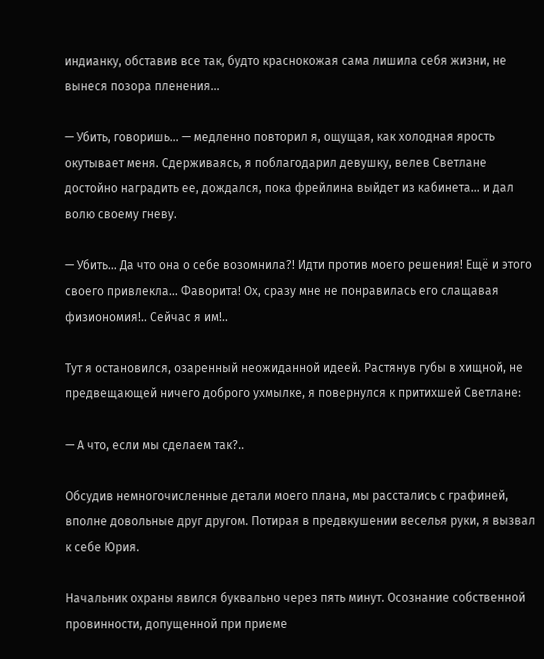индианку, обставив все так, будто краснокожая сама лишила себя жизни, не вынеся позора пленения…

— Убить, говоришь… — медленно повторил я, ощущая, как холодная ярость окутывает меня. Сдерживаясь, я поблагодарил девушку, велев Светлане достойно наградить ее, дождался, пока фрейлина выйдет из кабинета… и дал волю своему гневу.

— Убить… Да что она о себе возомнила?! Идти против моего решения! Ещё и этого своего привлекла… Фаворита! Ох, сразу мне не понравилась его слащавая физиономия!.. Сейчас я им!..

Тут я остановился, озаренный неожиданной идеей. Растянув губы в хищной, не предвещающей ничего доброго ухмылке, я повернулся к притихшей Светлане:

— А что, если мы сделаем так?..

Обсудив немногочисленные детали моего плана, мы расстались с графиней, вполне довольные друг другом. Потирая в предвкушении веселья руки, я вызвал к себе Юрия.

Начальник охраны явился буквально через пять минут. Осознание собственной провинности, допущенной при приеме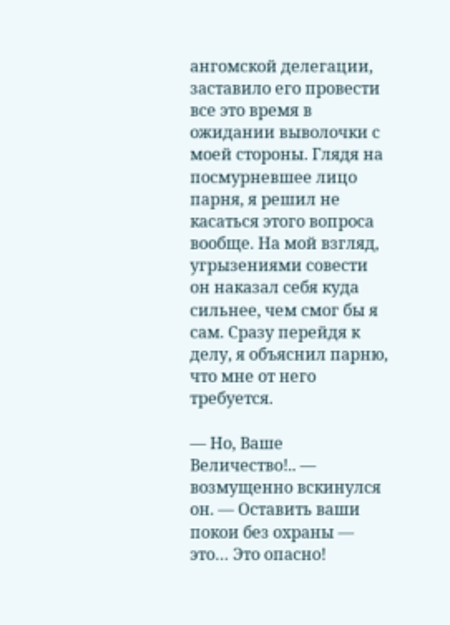ангомской делегации, заставило его провести все это время в ожидании выволочки с моей стороны. Глядя на посмурневшее лицо парня, я решил не касаться этого вопроса вообще. На мой взгляд, угрызениями совести он наказал себя куда сильнее, чем смог бы я сам. Сразу перейдя к делу, я объяснил парню, что мне от него требуется.

— Но, Ваше Величество!.. — возмущенно вскинулся он. — Оставить ваши покои без охраны — это… Это опасно!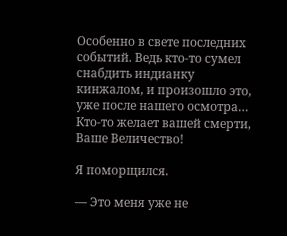Особенно в свете последних событий. Ведь кто-то сумел снабдить индианку кинжалом, и произошло это, уже после нашего осмотра… Кто-то желает вашей смерти, Ваше Величество!

Я поморщился.

— Это меня уже не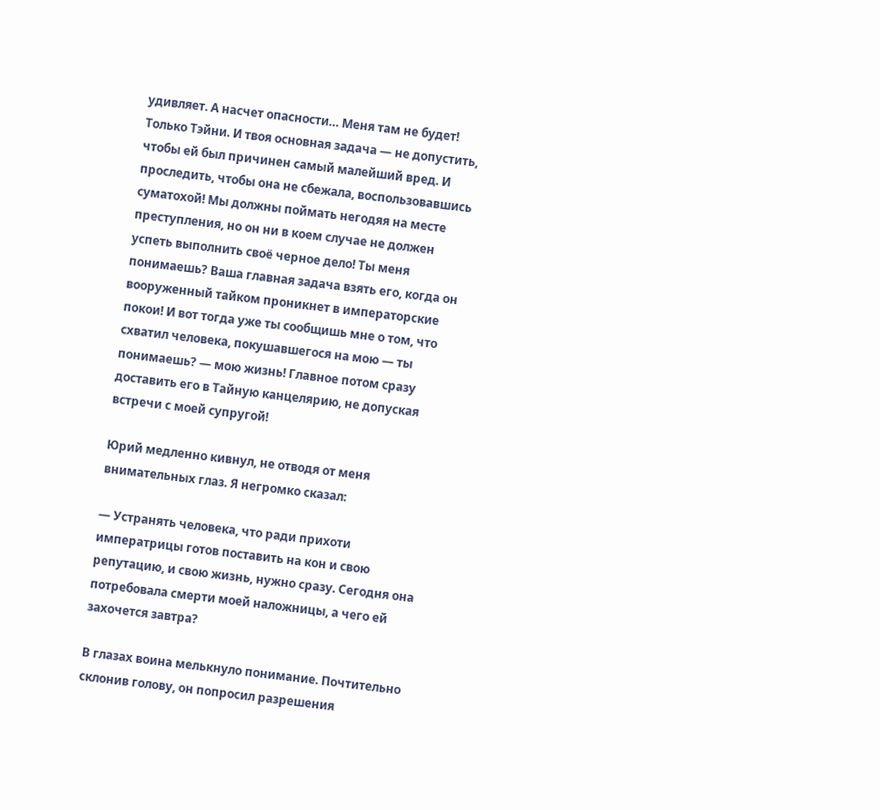удивляет. А насчет опасности… Меня там не будет! Только Тэйни. И твоя основная задача — не допустить, чтобы ей был причинен самый малейший вред. И проследить, чтобы она не сбежала, воспользовавшись суматохой! Мы должны поймать негодяя на месте преступления, но он ни в коем случае не должен успеть выполнить своё черное дело! Ты меня понимаешь? Ваша главная задача взять его, когда он вооруженный тайком проникнет в императорские покои! И вот тогда уже ты сообщишь мне о том, что схватил человека, покушавшегося на мою — ты понимаешь? — мою жизнь! Главное потом сразу доставить его в Тайную канцелярию, не допуская встречи с моей супругой!

Юрий медленно кивнул, не отводя от меня внимательных глаз. Я негромко сказал:

— Устранять человека, что ради прихоти императрицы готов поставить на кон и свою репутацию, и свою жизнь, нужно сразу. Сегодня она потребовала смерти моей наложницы, а чего ей захочется завтра?

В глазах воина мелькнуло понимание. Почтительно склонив голову, он попросил разрешения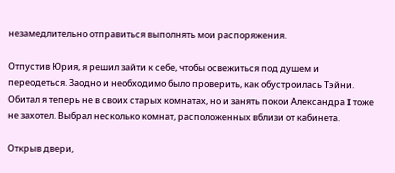незамедлительно отправиться выполнять мои распоряжения.

Отпустив Юрия, я решил зайти к себе, чтобы освежиться под душем и переодеться. Заодно и необходимо было проверить, как обустроилась Тэйни. Обитал я теперь не в своих старых комнатах, но и занять покои Александра I тоже не захотел. Выбрал несколько комнат, расположенных вблизи от кабинета.

Открыв двери,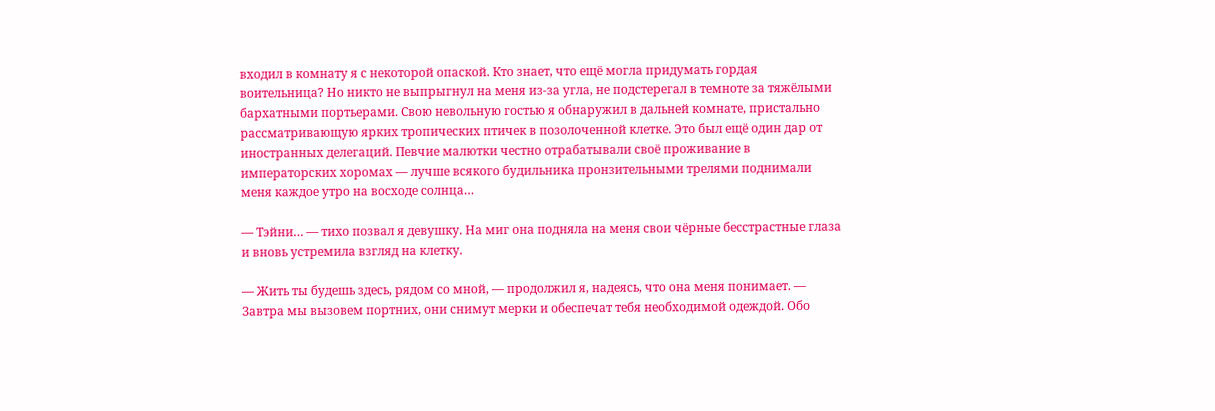входил в комнату я с некоторой опаской. Кто знает, что ещё могла придумать гордая воительница? Но никто не выпрыгнул на меня из-за угла, не подстерегал в темноте за тяжёлыми бархатными портьерами. Свою невольную гостью я обнаружил в дальней комнате, пристально рассматривающую ярких тропических птичек в позолоченной клетке. Это был ещё один дар от иностранных делегаций. Певчие малютки честно отрабатывали своё проживание в императорских хоромах — лучше всякого будильника пронзительными трелями поднимали меня каждое утро на восходе солнца…

— Тэйни… — тихо позвал я девушку. На миг она подняла на меня свои чёрные бесстрастные глаза и вновь устремила взгляд на клетку.

— Жить ты будешь здесь, рядом со мной, — продолжил я, надеясь, что она меня понимает. — Завтра мы вызовем портних, они снимут мерки и обеспечат тебя необходимой одеждой. Обо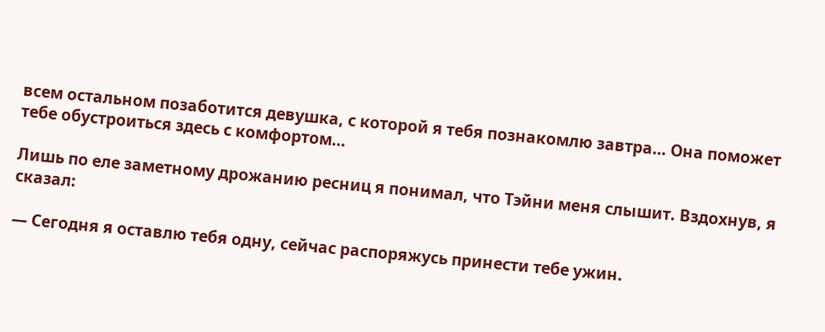всем остальном позаботится девушка, с которой я тебя познакомлю завтра… Она поможет тебе обустроиться здесь с комфортом…

Лишь по еле заметному дрожанию ресниц я понимал, что Тэйни меня слышит. Вздохнув, я сказал:

— Сегодня я оставлю тебя одну, сейчас распоряжусь принести тебе ужин.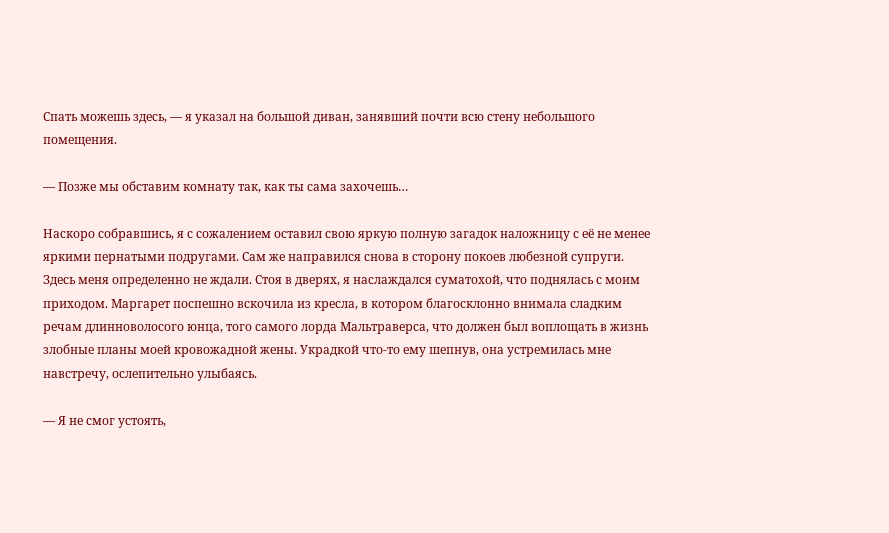Спать можешь здесь, — я указал на большой диван, занявший почти всю стену небольшого помещения.

— Позже мы обставим комнату так, как ты сама захочешь…

Наскоро собравшись, я с сожалением оставил свою яркую полную загадок наложницу с её не менее яркими пернатыми подругами. Сам же направился снова в сторону покоев любезной супруги. Здесь меня определенно не ждали. Стоя в дверях, я наслаждался суматохой, что поднялась с моим приходом. Маргарет поспешно вскочила из кресла, в котором благосклонно внимала сладким речам длинноволосого юнца, того самого лорда Мальтраверса, что должен был воплощать в жизнь злобные планы моей кровожадной жены. Украдкой что-то ему шепнув, она устремилась мне навстречу, ослепительно улыбаясь.

— Я не смог устоять,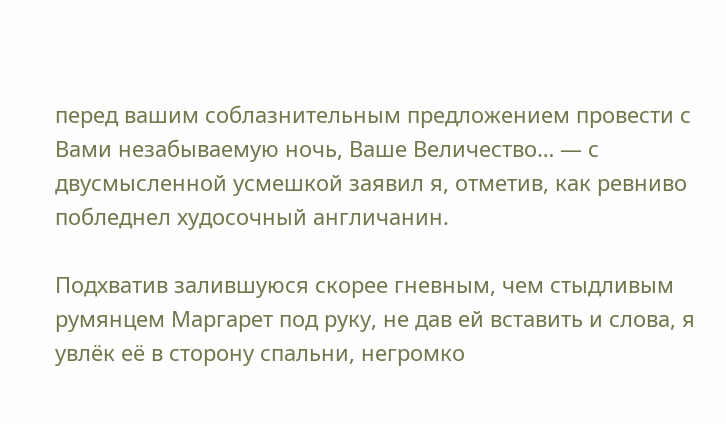перед вашим соблазнительным предложением провести с Вами незабываемую ночь, Ваше Величество… — с двусмысленной усмешкой заявил я, отметив, как ревниво побледнел худосочный англичанин.

Подхватив залившуюся скорее гневным, чем стыдливым румянцем Маргарет под руку, не дав ей вставить и слова, я увлёк её в сторону спальни, негромко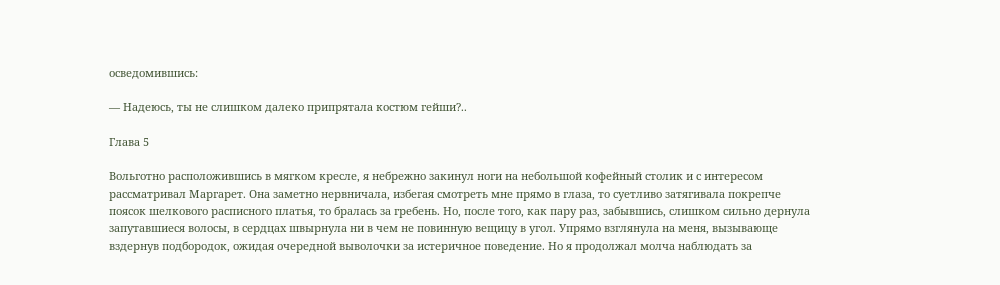осведомившись:

— Надеюсь, ты не слишком далеко припрятала костюм гейши?..

Глава 5

Вольготно расположившись в мягком кресле, я небрежно закинул ноги на небольшой кофейный столик и с интересом рассматривал Маргарет. Она заметно нервничала, избегая смотреть мне прямо в глаза, то суетливо затягивала покрепче поясок шелкового расписного платья, то бралась за гребень. Но, после того, как пару раз, забывшись, слишком сильно дернула запутавшиеся волосы, в сердцах швырнула ни в чем не повинную вещицу в угол. Упрямо взглянула на меня, вызывающе вздернув подбородок, ожидая очередной выволочки за истеричное поведение. Но я продолжал молча наблюдать за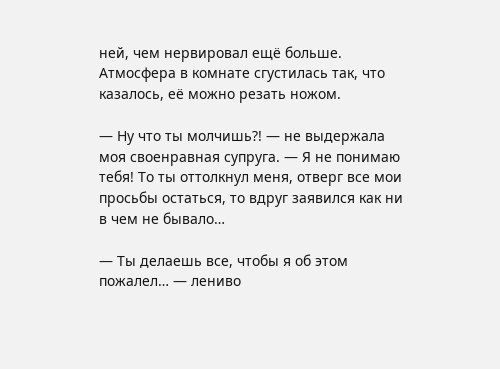ней, чем нервировал ещё больше. Атмосфера в комнате сгустилась так, что казалось, её можно резать ножом.

— Ну что ты молчишь?! — не выдержала моя своенравная супруга. — Я не понимаю тебя! То ты оттолкнул меня, отверг все мои просьбы остаться, то вдруг заявился как ни в чем не бывало…

— Ты делаешь все, чтобы я об этом пожалел… — лениво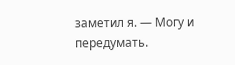заметил я. — Могу и передумать.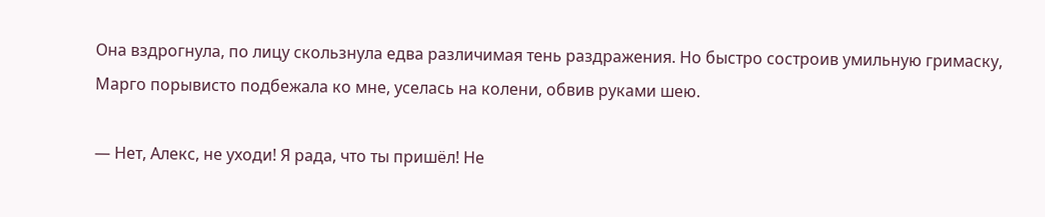Она вздрогнула, по лицу скользнула едва различимая тень раздражения. Но быстро состроив умильную гримаску, Марго порывисто подбежала ко мне, уселась на колени, обвив руками шею.

— Нет, Алекс, не уходи! Я рада, что ты пришёл! Не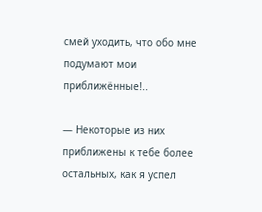смей уходить, что обо мне подумают мои приближённые!..

— Некоторые из них приближены к тебе более остальных, как я успел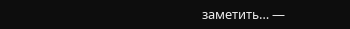заметить… —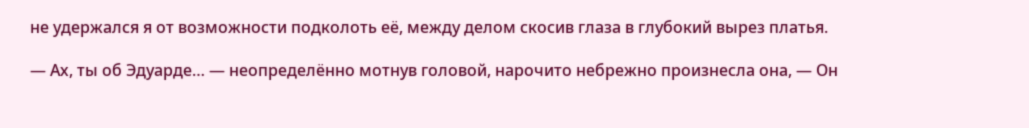не удержался я от возможности подколоть её, между делом скосив глаза в глубокий вырез платья.

— Ах, ты об Эдуарде… — неопределённо мотнув головой, нарочито небрежно произнесла она, — Он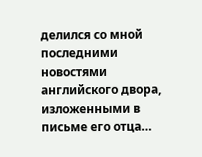делился со мной последними новостями английского двора, изложенными в письме его отца…